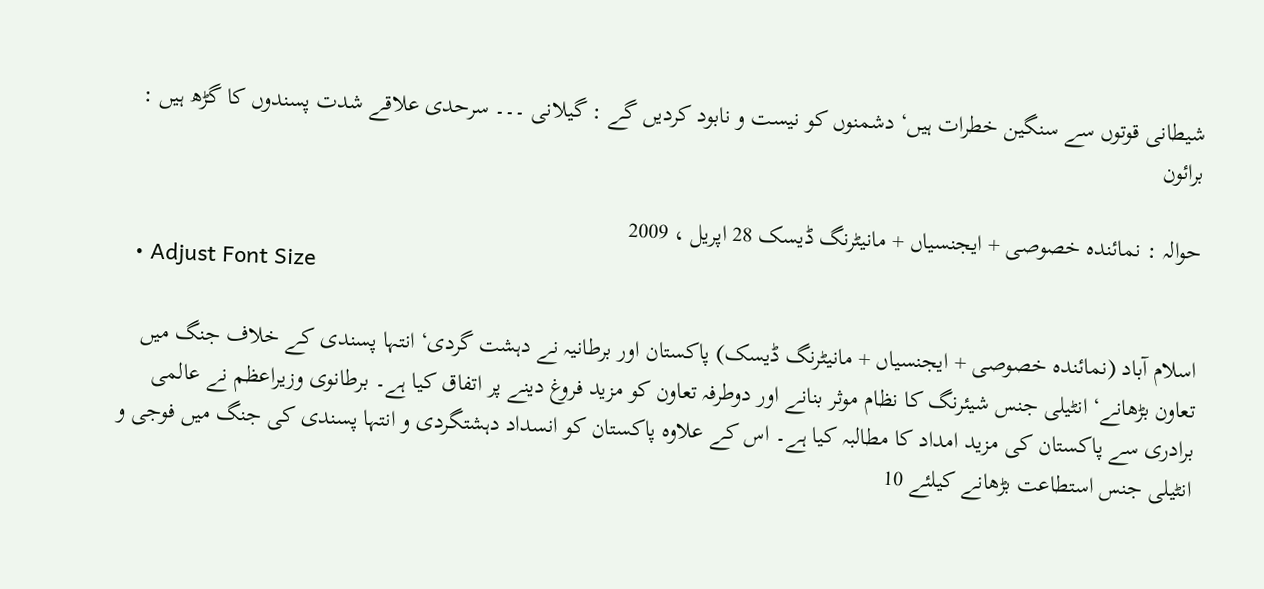شیطانی قوتوں سے سنگین خطرات ہیں‘ دشمنوں کو نیست و نابود کردیں گے : گیلانی ۔۔۔ سرحدی علاقے شدت پسندوں کا گڑھ ہیں : برائون

حوالہ : نمائندہ خصوصی + ایجنسیاں + مانیٹرنگ ڈیسک 28 اپریل ، 2009
  • Adjust Font Size

اسلام آباد (نمائندہ خصوصی + ایجنسیاں + مانیٹرنگ ڈیسک) پاکستان اور برطانیہ نے دہشت گردی‘ انتہا پسندی کے خلاف جنگ میں تعاون بڑھانے‘ انٹیلی جنس شیئرنگ کا نظام موثر بنانے اور دوطرفہ تعاون کو مزید فروغ دینے پر اتفاق کیا ہے۔ برطانوی وزیراعظم نے عالمی برادری سے پاکستان کی مزید امداد کا مطالبہ کیا ہے۔ اس کے علاوہ پاکستان کو انسداد دہشتگردی و انتہا پسندی کی جنگ میں فوجی و انٹیلی جنس استطاعت بڑھانے کیلئے 10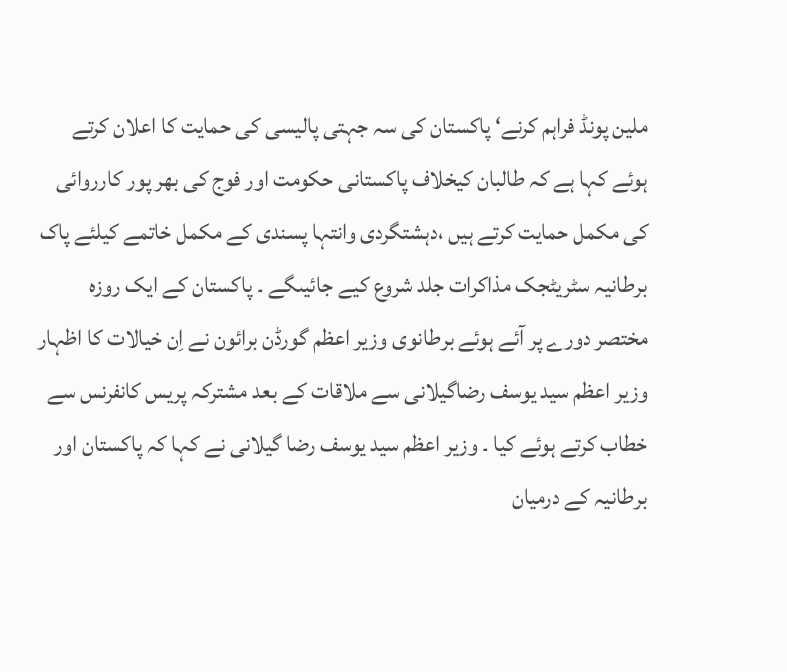ملین پونڈ فراہم کرنے‘ پاکستان کی سہ جہتی پالیسی کی حمایت کا اعلان کرتے ہوئے کہا ہے کہ طالبان کیخلاف پاکستانی حکومت اور فوج کی بھر پور کارروائی کی مکمل حمایت کرتے ہیں ،دہشتگردی وانتہا پسندی کے مکمل خاتمے کیلئے پاک برطانیہ سٹریٹجک مذاکرات جلد شروع کیے جائیںگے ۔ پاکستان کے ایک روزہ مختصر دورے پر آئے ہوئے برطانوی وزیر اعظم گورڈن برائون نے اِن خیالات کا اظہار وزیر اعظم سید یوسف رضاگیلانی سے ملاقات کے بعد مشترکہ پریس کانفرنس سے خطاب کرتے ہوئے کیا ۔ وزیر اعظم سید یوسف رضا گیلانی نے کہا کہ پاکستان اور برطانیہ کے درمیان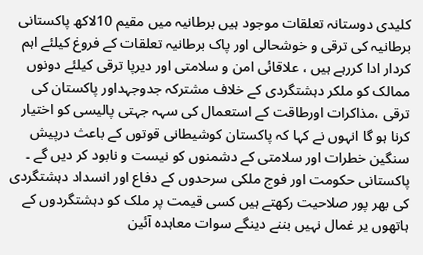کلیدی دوستانہ تعلقات موجود ہیں برطانیہ میں مقیم 10لاکھ پاکستانی برطانیہ کی ترقی و خوشحالی اور پاک برطانیہ تعلقات کے فروغ کیلئے اہم کردار ادا کررہے ہیں ، علاقائی امن و سلامتی اور دیرپا ترقی کیلئے دونوں ممالک کو ملکر دہشتگردی کے خلاف مشترکہ جدوجہداور پاکستان کی ترقی ،مذاکرات اورطاقت کے استعمال کی سہہ جہتی پالیسی کو اختیار کرنا ہو گا انہوں نے کہا کہ پاکستان کوشیطانی قوتوں کے باعث درپیش سنگین خطرات اور سلامتی کے دشمنوں کو نیست و نابود کر دیں گے ۔ پاکستانی حکومت اور فوج ملکی سرحدوں کے دفاع اور انسداد دہشتگردی کی بھر پور صلاحیت رکھتے ہیں کسی قیمت پر ملک کو دہشتگردوں کے ہاتھوں یر غمال نہیں بننے دینگے سوات معاہدہ آئین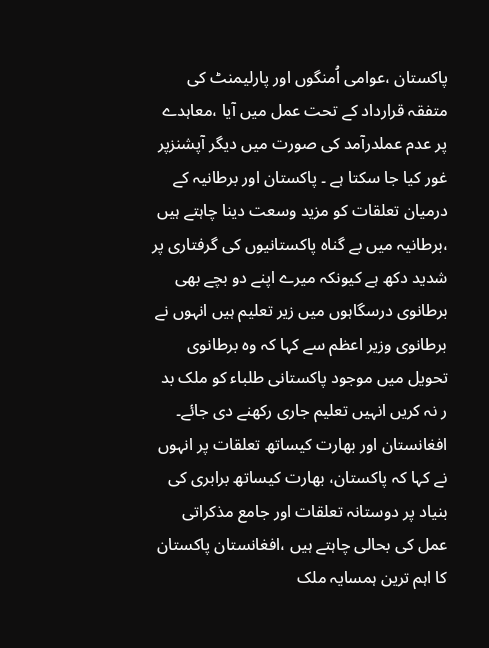پاکستان ،عوامی اُمنگوں اور پارلیمنٹ کی متفقہ قرارداد کے تحت عمل میں آیا ،معاہدے پر عدم عملدرآمد کی صورت میں دیگر آپشنزپر غور کیا جا سکتا ہے ۔ پاکستان اور برطانیہ کے درمیان تعلقات کو مزید وسعت دینا چاہتے ہیں ،برطانیہ میں بے گناہ پاکستانیوں کی گرفتاری پر شدید دکھ ہے کیونکہ میرے اپنے دو بچے بھی برطانوی درسگاہوں میں زیر تعلیم ہیں انہوں نے برطانوی وزیر اعظم سے کہا کہ وہ برطانوی تحویل میں موجود پاکستانی طلباء کو ملک بد ر نہ کریں انہیں تعلیم جاری رکھنے دی جائے۔ افغانستان اور بھارت کیساتھ تعلقات پر انہوں نے کہا کہ پاکستان، بھارت کیساتھ برابری کی بنیاد پر دوستانہ تعلقات اور جامع مذکراتی عمل کی بحالی چاہتے ہیں ،افغانستان پاکستان کا اہم ترین ہمسایہ ملک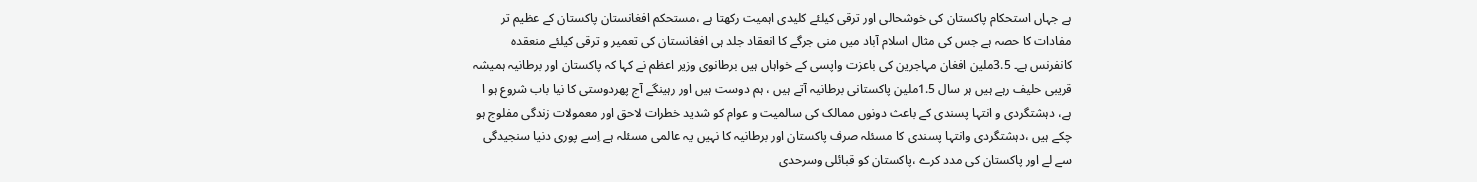ہے جہاں استحکام پاکستان کی خوشحالی اور ترقی کیلئے کلیدی اہمیت رکھتا ہے ،مستحکم افغانستان پاکستان کے عظیم تر مفادات کا حصہ ہے جس کی مثال اسلام آباد میں منی جرگے کا انعقاد جلد ہی افغانستان کی تعمیر و ترقی کیلئے منعقدہ کانفرنس ہے۔ 3.5ملین افغان مہاجرین کی باعزت واپسی کے خواہاں ہیں برطانوی وزیر اعظم نے کہا کہ پاکستان اور برطانیہ ہمیشہ قریبی حلیف رہے ہیں ہر سال 1.5ملین پاکستانی برطانیہ آتے ہیں ، ہم دوست ہیں اور رہینگے آج پھردوستی کا نیا باب شروع ہو ا ہے، دہشتگردی و انتہا پسندی کے باعث دونوں ممالک کی سالمیت و عوام کو شدید خطرات لاحق اور معمولات زندگی مفلوج ہو چکے ہیں ،دہشتگردی وانتہا پسندی کا مسئلہ صرف پاکستان اور برطانیہ کا نہیں یہ عالمی مسئلہ ہے اِسے پوری دنیا سنجیدگی سے لے اور پاکستان کی مدد کرے ،پاکستان کو قبائلی وسرحدی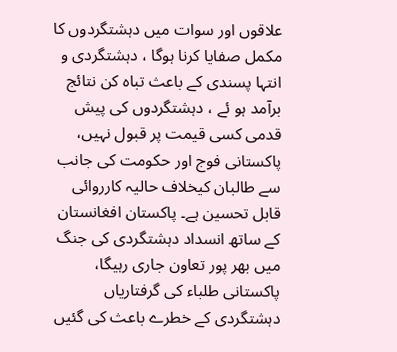علاقوں اور سوات میں دہشتگردوں کا مکمل صفایا کرنا ہوگا ، دہشتگردی و انتہا پسندی کے باعث تباہ کن نتائج برآمد ہو ئے ، دہشتگردوں کی پیش قدمی کسی قیمت پر قبول نہیں، پاکستانی فوج اور حکومت کی جانب سے طالبان کیخلاف حالیہ کارروائی قابل تحسین ہے۔ پاکستان افغانستان کے ساتھ انسداد دہشتگردی کی جنگ میں بھر پور تعاون جاری رہیگا، پاکستانی طلباء کی گرفتاریاں دہشتگردی کے خطرے باعث کی گئیں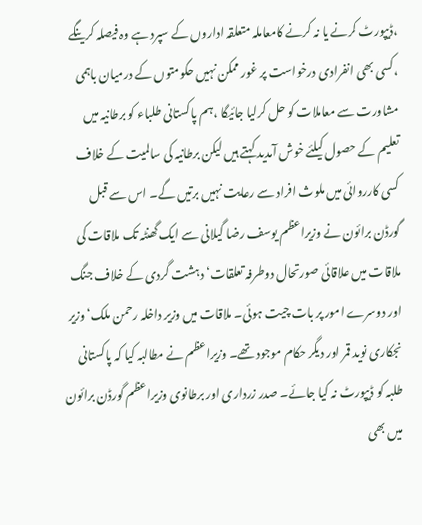،ڈیپورٹ کرنے یا نہ کرنے کامعاملہ متعلقہ اداروں کے سپرد ہے وہ فیصلہ کرینگے ،کسی بھی انفرادی درخواست پر غور ممکن نہیں حکومتوں کے درمیان باہمی مشاورت سے معاملات کو حل کرلیا جائیگا ،ہم پاکستانی طلباء کو برطانیہ میں تعلیم کے حصول کیلئے خوش آمدید کہتے ہیں لیکن برطانیہ کی سالمیت کے خلاف کسی کارروائی میں ملوث افراد سے رعایت نہیں برتیں گے۔ اس سے قبل گورڈن برائون نے وزیراعظم یوسف رضا گیلانی سے ایک گھنٹہ تک ملاقات کی ملاقات میں علاقائی صورتحال دوطرفہ تعلقات‘ دہشت گردی کے خلاف جنگ اور دوسرے امور پر بات چیت ہوئی۔ ملاقات میں وزیر داخلہ رحمن ملک‘ وزیر نجکاری نوید قمر اور دیگر حکام موجود تھے۔ وزیراعظم نے مطالبہ کیا کہ پاکستانی طلبہ کو ڈیپورٹ نہ کیا جائے۔ صدر زرداری اور برطانوی وزیراعظم گورڈن برائون میں بھی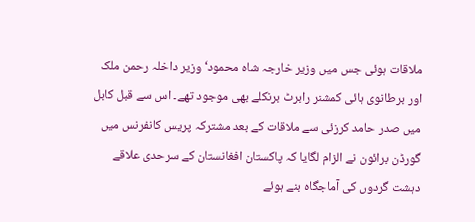ملاقات ہوئی جس میں وزیر خارجہ شاہ محمود‘ وزیر داخلہ رحمن ملک اور برطانوی ہائی کمشنر رابرٹ برنکلے بھی موجود تھے۔ اس سے قبل کابل میں صدر حامد کرزئی سے ملاقات کے بعد مشترکہ پریس کانفرنس میں گورڈن برائون نے الزام لگایا کہ پاکستان افغانستان کے سرحدی علاقے دہشت گردوں کی آماجگاہ بنے ہوئے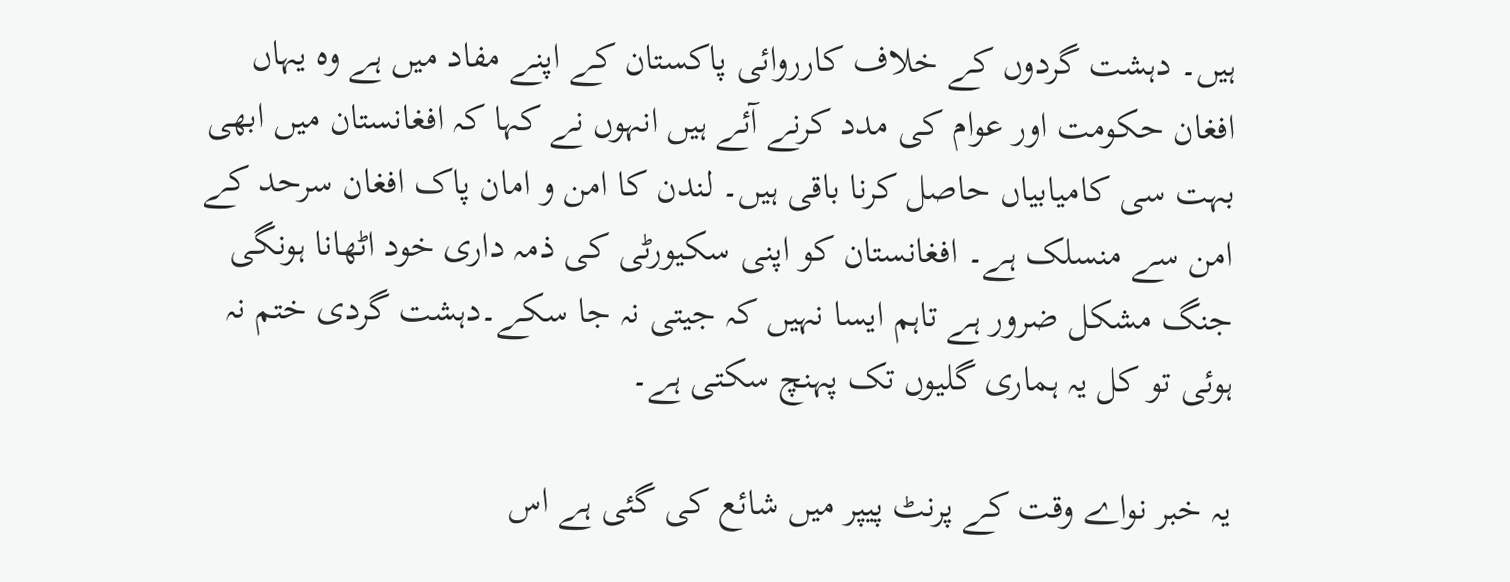ہیں۔ دہشت گردوں کے خلاف کارروائی پاکستان کے اپنے مفاد میں ہے وہ یہاں افغان حکومت اور عوام کی مدد کرنے آئے ہیں انہوں نے کہا کہ افغانستان میں ابھی بہت سی کامیابیاں حاصل کرنا باقی ہیں۔ لندن کا امن و امان پاک افغان سرحد کے امن سے منسلک ہے۔ افغانستان کو اپنی سکیورٹی کی ذمہ داری خود اٹھانا ہونگی جنگ مشکل ضرور ہے تاہم ایسا نہیں کہ جیتی نہ جا سکے۔دہشت گردی ختم نہ ہوئی تو کل یہ ہماری گلیوں تک پہنچ سکتی ہے۔

یہ خبر نواے وقت کے پرنٹ پیپر میں شائع کی گئی ہے اس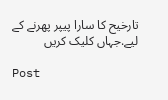تارخیح کا سارا پیپر پھرنے کے لیے.جہاں کلیک کریں

Post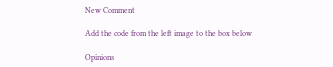New Comment

Add the code from the left image to the box below

Opinions